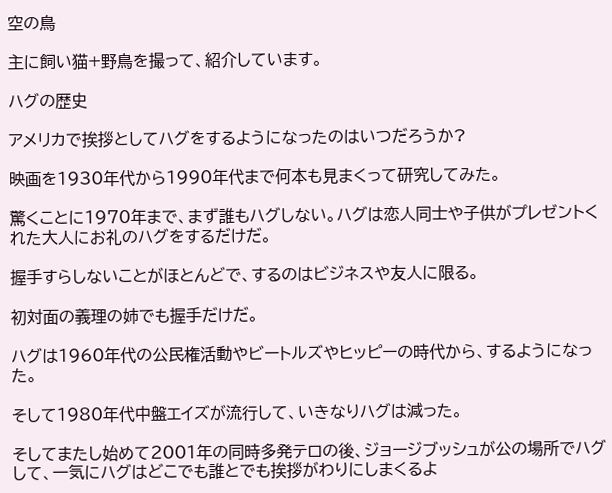空の鳥

主に飼い猫+野鳥を撮って、紹介しています。

ハグの歴史

アメリカで挨拶としてハグをするようになったのはいつだろうか?

映画を1930年代から1990年代まで何本も見まくって研究してみた。

驚くことに1970年まで、まず誰もハグしない。ハグは恋人同士や子供がプレゼントくれた大人にお礼のハグをするだけだ。

握手すらしないことがほとんどで、するのはビジネスや友人に限る。

初対面の義理の姉でも握手だけだ。

ハグは1960年代の公民権活動やビートルズやヒッピーの時代から、するようになった。

そして1980年代中盤エイズが流行して、いきなりハグは減った。

そしてまたし始めて2001年の同時多発テロの後、ジョージブッシュが公の場所でハグして、一気にハグはどこでも誰とでも挨拶がわりにしまくるよ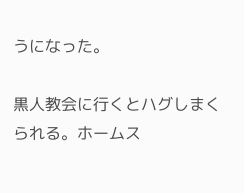うになった。

黒人教会に行くとハグしまくられる。ホームス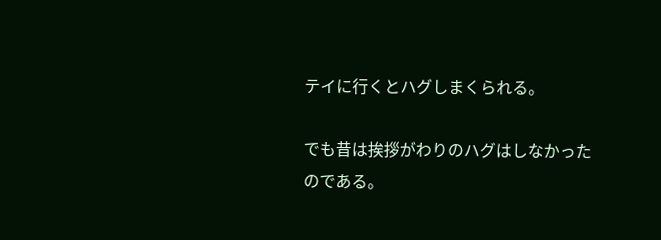テイに行くとハグしまくられる。

でも昔は挨拶がわりのハグはしなかったのである。